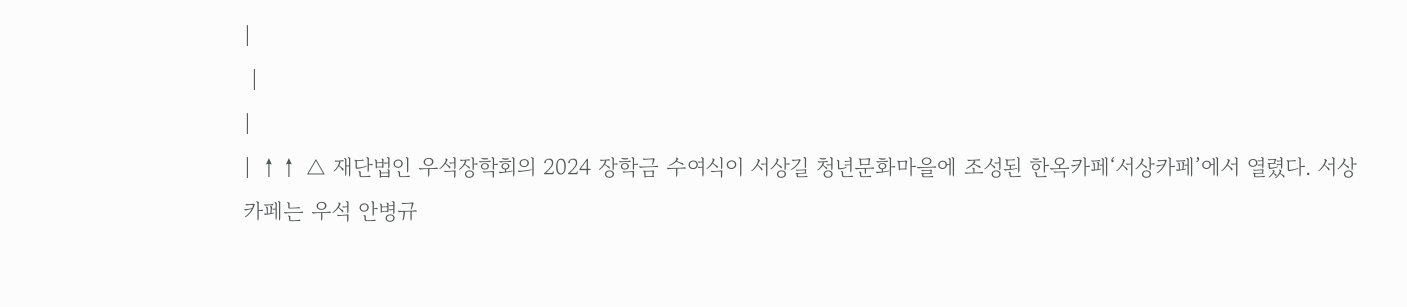|
 |
|
| ↑↑ △ 재단법인 우석장학회의 2024 장학금 수여식이 서상길 청년문화마을에 조성된 한옥카페‘서상카페’에서 열렸다. 서상카페는 우석 안병규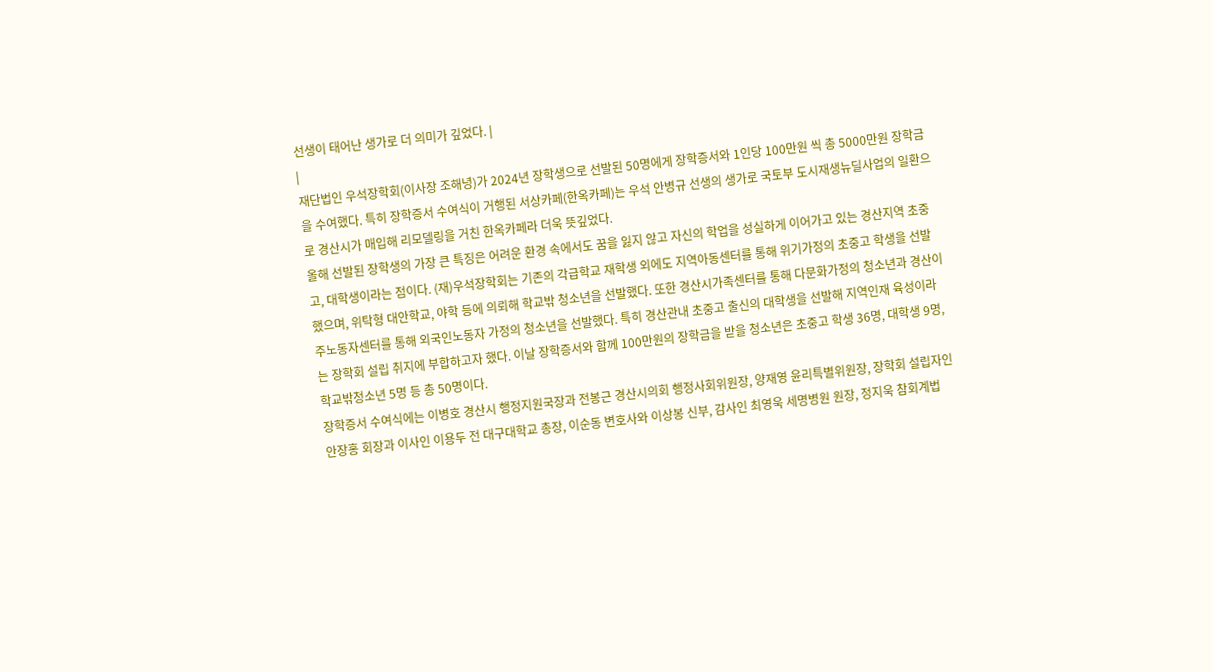선생이 태어난 생가로 더 의미가 깊었다. |
|
재단법인 우석장학회(이사장 조해녕)가 2024년 장학생으로 선발된 50명에게 장학증서와 1인당 100만원 씩 총 5000만원 장학금을 수여했다. 특히 장학증서 수여식이 거행된 서상카페(한옥카페)는 우석 안병규 선생의 생가로 국토부 도시재생뉴딜사업의 일환으로 경산시가 매입해 리모델링을 거친 한옥카페라 더욱 뜻깊었다.
올해 선발된 장학생의 가장 큰 특징은 어려운 환경 속에서도 꿈을 잃지 않고 자신의 학업을 성실하게 이어가고 있는 경산지역 초중고, 대학생이라는 점이다. (재)우석장학회는 기존의 각급학교 재학생 외에도 지역아동센터를 통해 위기가정의 초중고 학생을 선발했으며, 위탁형 대안학교, 야학 등에 의뢰해 학교밖 청소년을 선발했다. 또한 경산시가족센터를 통해 다문화가정의 청소년과 경산이주노동자센터를 통해 외국인노동자 가정의 청소년을 선발했다. 특히 경산관내 초중고 출신의 대학생을 선발해 지역인재 육성이라는 장학회 설립 취지에 부합하고자 했다. 이날 장학증서와 함께 100만원의 장학금을 받을 청소년은 초중고 학생 36명, 대학생 9명, 학교밖청소년 5명 등 총 50명이다.
장학증서 수여식에는 이병호 경산시 행정지원국장과 전봉근 경산시의회 행정사회위원장, 양재영 윤리특별위원장, 장학회 설립자인 안장홍 회장과 이사인 이용두 전 대구대학교 총장, 이순동 변호사와 이상봉 신부, 감사인 최영욱 세명병원 원장, 정지욱 참회계법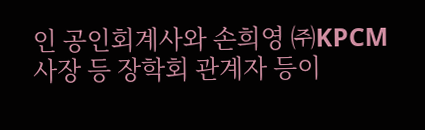인 공인회계사와 손희영 ㈜KPCM 사장 등 장학회 관계자 등이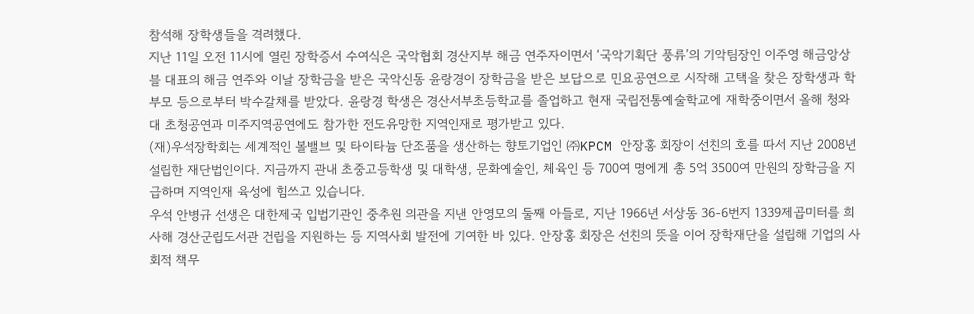참석해 장학생들을 격려했다.
지난 11일 오전 11시에 열린 장학증서 수여식은 국악협회 경산지부 해금 연주자이면서 ‘국악기획단 풍류’의 기악팀장인 이주영 해금앙상블 대표의 해금 연주와 이날 장학금을 받은 국악신동 윤랑경이 장학금을 받은 보답으로 민요공연으로 시작해 고택을 찾은 장학생과 학부모 등으로부터 박수갈채를 받았다. 윤랑경 학생은 경산서부초등학교를 졸업하고 현재 국립전통예술학교에 재학중이면서 올해 청와대 초청공연과 미주지역공연에도 참가한 전도유망한 지역인재로 평가받고 있다.
(재)우석장학회는 세계적인 볼밸브 및 타이타늄 단조품을 생산하는 향토기업인 ㈜KPCM 안장홍 회장이 선친의 호를 따서 지난 2008년 설립한 재단법인이다. 지금까지 관내 초중고등학생 및 대학생, 문화예술인, 체육인 등 700여 명에게 총 5억 3500여 만원의 장학금을 지급하며 지역인재 육성에 힘쓰고 있습니다.
우석 안병규 선생은 대한제국 입법기관인 중추원 의관을 지낸 안영모의 둘째 아들로, 지난 1966년 서상동 36-6번지 1339제곱미터를 희사해 경산군립도서관 건립을 지원하는 등 지역사회 발전에 기여한 바 있다. 안장홍 회장은 선친의 뜻을 이어 장학재단을 설립해 기업의 사회적 책무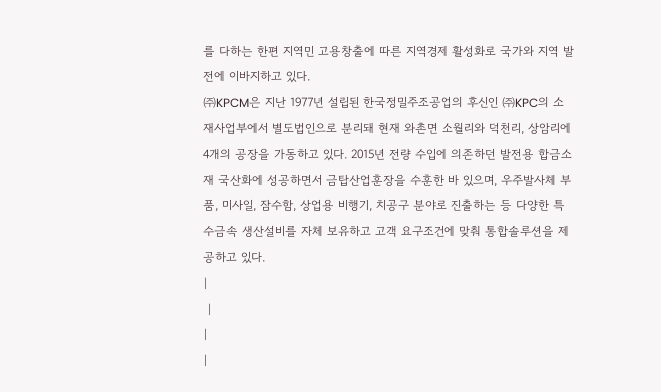를 다하는 한편 지역민 고용창출에 따른 지역경제 활성화로 국가와 지역 발전에 이바지하고 있다.
㈜KPCM은 지난 1977년 설립된 한국정밀주조공업의 후신인 ㈜KPC의 소재사업부에서 별도법인으로 분리돼 현재 와촌면 소월리와 덕천리, 상암리에 4개의 공장을 가동하고 있다. 2015년 전량 수입에 의존하던 발전용 합금소재 국산화에 성공하면서 금탑산업훈장을 수훈한 바 있으며, 우주발사체 부품, 미사일, 잠수함, 상업용 비행기, 치공구 분야로 진출하는 등 다양한 특수금속 생산설비를 자체 보유하고 고객 요구조건에 맞춰 통합솔루션을 제공하고 있다.
|
 |
|
|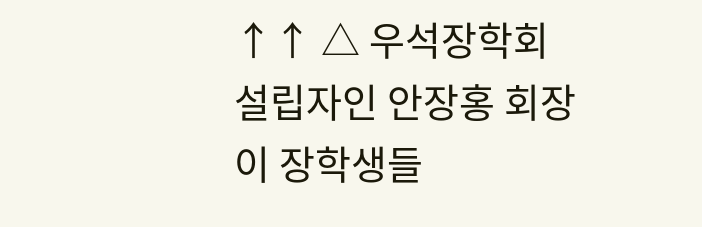↑↑ △ 우석장학회 설립자인 안장홍 회장이 장학생들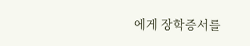에게 장학증서를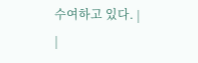수여하고 있다. |
|